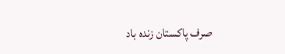صرف پاکستان زندہ باد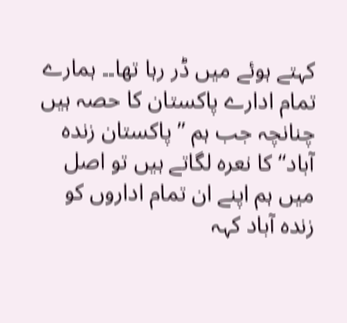کہتے ہوئے میں ڈر رہا تھا۔۔ ہمارے تمام ادارے پاکستان کا حصہ ہیں چنانچہ جب ہم ”پاکستان زندہ آباد“ کا نعرہ لگاتے ہیں تو اصل میں ہم اپنے ان تمام اداروں کو زندہ آباد کہہ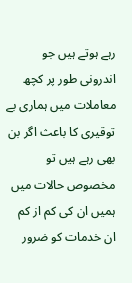رہے ہوتے ہیں جو اندرونی طور پر کچھ معاملات میں ہماری بے توقیری کا باعث اگر بن بھی رہے ہیں تو مخصوص حالات میں ہمیں ان کی کم از کم ان خدمات کو ضرور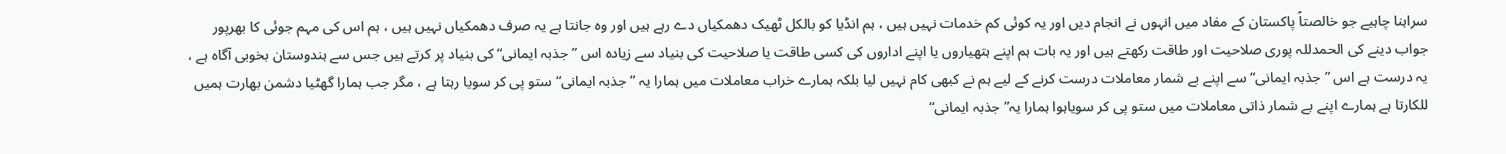سراہنا چاہیے جو خالصتاً پاکستان کے مفاد میں انہوں نے انجام دیں اور یہ کوئی کم خدمات نہیں ہیں ، ہم انڈیا کو بالکل ٹھیک دھمکیاں دے رہے ہیں اور وہ جانتا ہے یہ صرف دھمکیاں نہیں ہیں ، ہم اس کی مہم جوئی کا بھرپور جواب دینے کی الحمدللہ پوری صلاحیت اور طاقت رکھتے ہیں اور یہ بات ہم اپنے ہتھیاروں یا اپنے اداروں کی کسی طاقت یا صلاحیت کی بنیاد سے زیادہ اس ”جذبہ ایمانی“ کی بنیاد پر کرتے ہیں جس سے ہندوستان بخوبی آگاہ ہے ، یہ درست ہے اس ”جذبہ ایمانی“ سے اپنے بے شمار معاملات درست کرنے کے لیے ہم نے کبھی کام نہیں لیا بلکہ ہمارے خراب معاملات میں ہمارا یہ ”جذبہ ایمانی“ ستو پی کر سویا رہتا ہے ، مگر جب ہمارا گھٹیا دشمن بھارت ہمیں للکارتا ہے ہمارے اپنے بے شمار ذاتی معاملات میں ستو پی کر سویاہوا ہمارا یہ”جذبہ ایمانی“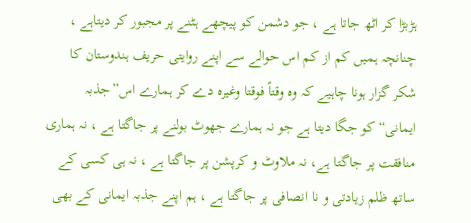ہڑبڑا کر اٹھ جاتا ہے ، جو دشمن کو پیچھے ہٹنے پر مجبور کر دیتاہے ، چنانچہ ہمیں کم از کم اس حوالے سے اپنے روایتی حریف ہندوستان کا شکر گزار ہونا چاہیے کہ وہ وقتاً فوقتا وغیرہ دے کر ہمارے اس”جذبہ ایمانی“ کو جگا دیتا ہے جو نہ ہمارے جھوٹ بولنے پر جاگتا ہے ، نہ ہماری منافقت پر جاگتا ہے، نہ ملاوٹ و کرپشن پر جاگتا ہے ، نہ ہی کسی کے ساتھ ظلم زیادتی و نا انصافی پر جاگتا ہے ، ہم اپنے جذبہ ایمانی کے بھی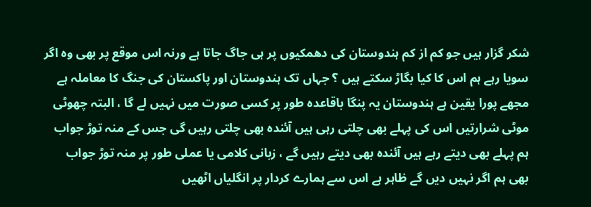شکر گزار ہیں جو کم از کم ہندوستان کی دھمکیوں پر ہی جاگ جاتا ہے ورنہ اس موقع پر بھی وہ اگر سویا رہے ہم اس کا کیا بگاڑ سکتے ہیں ؟ جہاں تک ہندوستان اور پاکستان کی جنگ کا معاملہ ہے مجھے پورا یقین ہے ہندوستان یہ پنگا باقاعدہ طور پر کسی صورت میں نہیں لے گا ، البتہ چھوٹی موٹی شرارتیں اس کی پہلے بھی چلتی رہی ہیں آئندہ بھی چلتی رہیں گی جس کے منہ توڑ جواب ہم پہلے بھی دیتے رہے ہیں آئندہ بھی دیتے رہیں گے ، زبانی کلامی یا عملی طور پر منہ توڑ جواب بھی ہم اگر نہیں دیں گے ظاہر ہے اس سے ہمارے کردار پر انگلیاں اٹھیں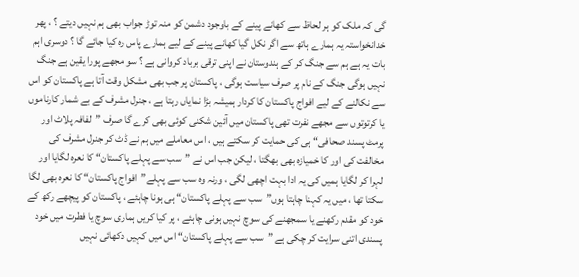گی کہ ملک کو ہر لحاظ سے کھانے پینے کے باوجود دشمن کو منہ توڑ جواب بھی ہم نہیں دیتے ؟ ، پھر خدانخواستہ یہ ہمارے ہاتھ سے اگر نکل گیا کھانے پینے کے لیے ہمارے پاس رہ کیا جائے گا ؟ دوسری اہم بات یہ ہے ہم سے جنگ کر کے ہندوستان نے اپنی ترقی برباد کروانی ہے ؟ سو مجھے پورا یقین ہے جنگ نہیں ہوگی جنگ کے نام پر صرف سیاست ہوگی ، پاکستان پر جب بھی مشکل وقت آتا ہے پاکستان کو اس سے نکالنے کے لیے افواج پاکستان کا کردار ہمیشہ بڑا نمایاں رہتا ہے ، جنرل مشرف کے بے شمار کارناموں یا کرتوتوں سے مجھے نفرت تھی پاکستان میں آئین شکنی کوئی بھی کرے گا صرف ”لفافہ پلاٹ اور پرمٹ پسند صحافی“ ہی کی حمایت کر سکتے ہیں ، اس معاملے میں ہم نے ڈٹ کر جنرل مشرف کی مخالفت کی اور کا خمیازہ بھی بھگتا ، لیکن جب اس نے ”سب سے پہلے پاکستان“ کا نعرہ لگایا اور لہرا کر لگایا ہمیں کی یہ ادا بہت اچھی لگی ، ورنہ وہ سب سے پہلے”افواج پاکستان“ کا نعرہ بھی لگا سکتا تھا ، میں یہ کہنا چاہتا ہوں”سب سے پہلے پاکستان“ ہی ہونا چاہئے ، پاکستان کو پیچھے رکھ کے خود کو مقدم رکھنے یا سمجھنے کی سوچ نہیں ہونی چاہئے ، پر کیا کریں ہماری سوچ یا فطرت میں خود پسندی اتنی سرایت کر چکی ہے ”سب سے پہلے پاکستان“ اس میں کہیں دکھائی نہیں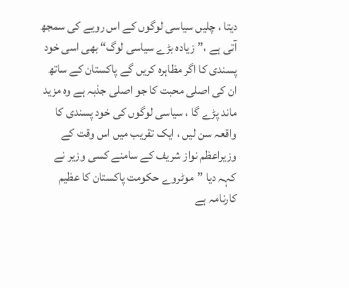دیتا ، چلیں سیاسی لوگوں کے اس رویے کی سمجھ آتی ہے ،”زیادہ بڑے سیاسی لوگ“ بھی اسی خود پسندی کا اگر مظاہرہ کریں گے پاکستان کے ساتھ ان کی اصلی محبت کا جو اصلی جذبہ ہے وہ مزید ماند پڑے گا ، سیاسی لوگوں کی خود پسندی کا واقعہ سن لیں ، ایک تقریب میں اس وقت کے وزیراعظم نواز شریف کے سامنے کسی وزیر نے کہہ دیا ”موٹروے حکومت پاکستان کا عظیم کارنامہ ہے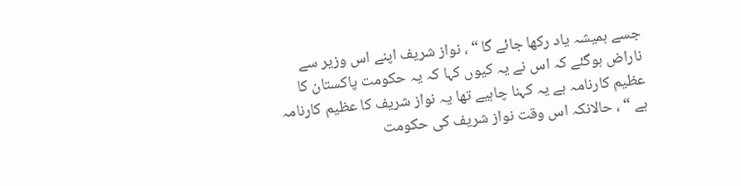جسے ہمیشہ یاد رکھا جائے گا “ ، نواز شریف اپنے اس وزیر سے ناراض ہوگئے کہ اس نے یہ کیوں کہا کہ یہ حکومت پاکستان کا عظیم کارنامہ ہے یہ کہنا چاہیے تھا یہ نواز شریف کا عظیم کارنامہ ہے “ ، حالانکہ اس وقت نواز شریف کی حکومت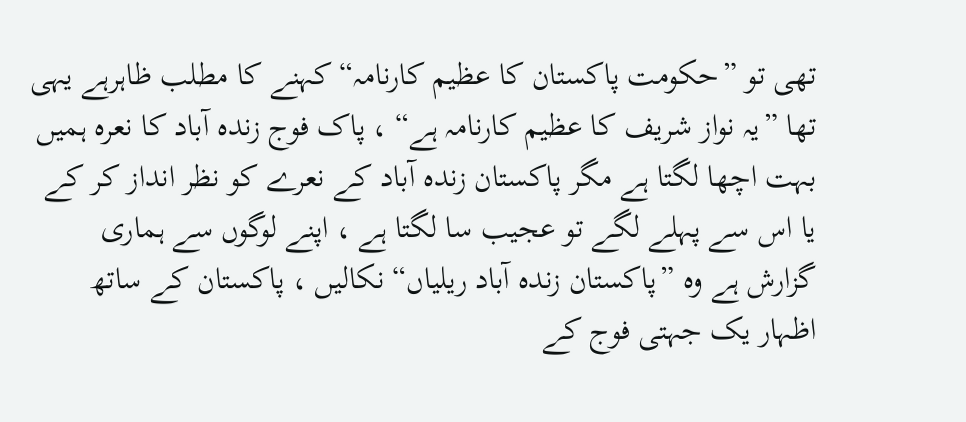تھی تو ”حکومت پاکستان کا عظیم کارنامہ“ کہنے کا مطلب ظاہرہے یہی تھا ”یہ نواز شریف کا عظیم کارنامہ ہے“ ، پاک فوج زندہ آباد کا نعرہ ہمیں بہت اچھا لگتا ہے مگر پاکستان زندہ آباد کے نعرے کو نظر انداز کر کے یا اس سے پہلے لگے تو عجیب سا لگتا ہے ، اپنے لوگوں سے ہماری گزارش ہے وہ ”پاکستان زندہ آباد ریلیاں“ نکالیں ، پاکستان کے ساتھ اظہار یک جہتی فوج کے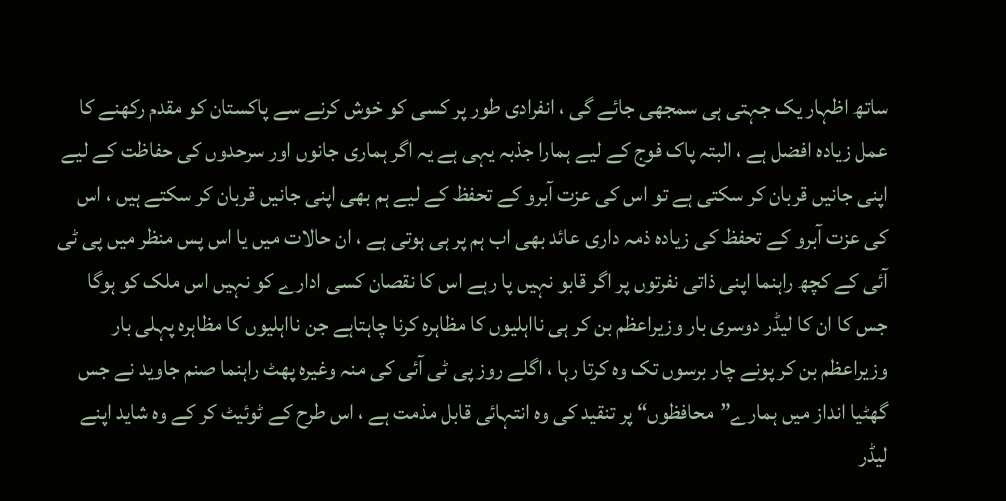ساتھ اظہار یک جہتی ہی سمجھی جائے گی ، انفرادی طور پر کسی کو خوش کرنے سے پاکستان کو مقدم رکھنے کا عمل زیادہ افضل ہے ، البتہ پاک فوج کے لیے ہمارا جذبہ یہی ہے یہ اگر ہماری جانوں اور سرحدوں کی حفاظت کے لیے اپنی جانیں قربان کر سکتی ہے تو اس کی عزت آبرو کے تحفظ کے لیے ہم بھی اپنی جانیں قربان کر سکتے ہیں ، اس کی عزت آبرو کے تحفظ کی زیادہ ذمہ داری عائد بھی اب ہم پر ہی ہوتی ہے ، ان حالات میں یا اس پس منظر میں پی ٹی آئی کے کچھ راہنما اپنی ذاتی نفرتوں پر اگر قابو نہیں پا رہے اس کا نقصان کسی ادارے کو نہیں اس ملک کو ہوگا جس کا ان کا لیڈر دوسری بار وزیراعظم بن کر ہی نااہلیوں کا مظاہرہ کرنا چاہتاہے جن نااہلیوں کا مظاہرہ پہلی بار وزیراعظم بن کر پونے چار برسوں تک وہ کرتا رہا ، اگلے روز پی ٹی آئی کی منہ وغیرہ پھٹ راہنما صنم جاوید نے جس گھٹیا انداز میں ہمارے”محافظوں“ پر تنقید کی وہ انتہائی قابل مذمت ہے ، اس طرح کے ٹوئیٹ کر کے وہ شاید اپنے لیڈر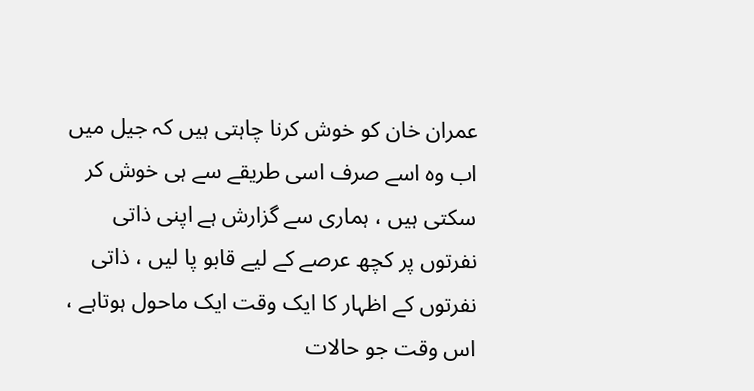عمران خان کو خوش کرنا چاہتی ہیں کہ جیل میں اب وہ اسے صرف اسی طریقے سے ہی خوش کر سکتی ہیں ، ہماری سے گزارش ہے اپنی ذاتی نفرتوں پر کچھ عرصے کے لیے قابو پا لیں ، ذاتی نفرتوں کے اظہار کا ایک وقت ایک ماحول ہوتاہے ، اس وقت جو حالات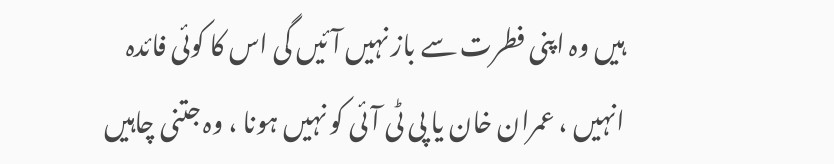ہیں وہ اپنی فطرت سے باز نہیں آئیں گی اس کا کوئی فائدہ انہیں ، عمران خان یا پی ٹی آئی کو نہیں ہونا ، وہ جتنی چاہیں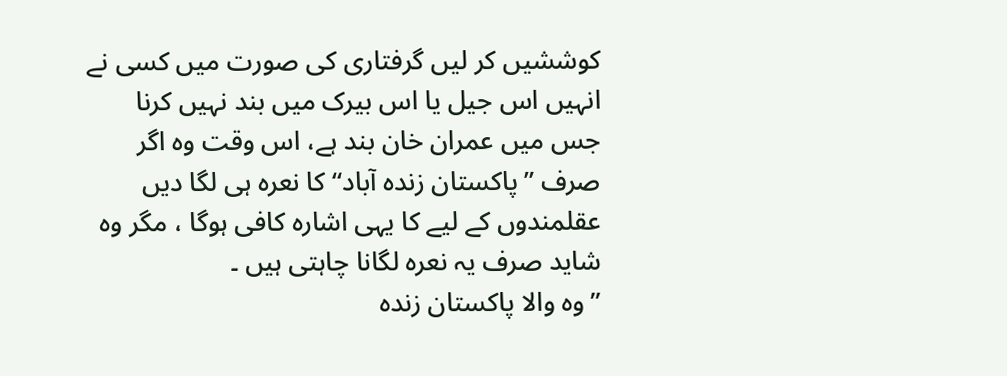کوششیں کر لیں گرفتاری کی صورت میں کسی نے انہیں اس جیل یا اس بیرک میں بند نہیں کرنا جس میں عمران خان بند ہے، اس وقت وہ اگر صرف ”پاکستان زندہ آباد“ کا نعرہ ہی لگا دیں عقلمندوں کے لیے کا یہی اشارہ کافی ہوگا ، مگر وہ شاید صرف یہ نعرہ لگانا چاہتی ہیں ۔
”وہ والا پاکستان زندہ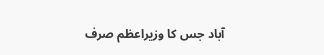آباد جس کا وزیراعظم صرف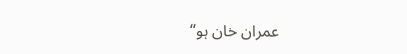عمران خان ہو“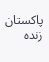پاکستان زندہ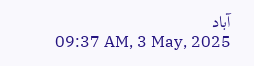آباد
09:37 AM, 3 May, 2025